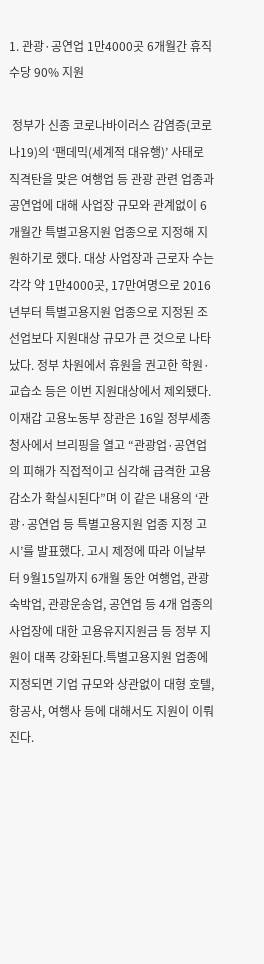1. 관광·공연업 1만4000곳 6개월간 휴직수당 90% 지원

 정부가 신종 코로나바이러스 감염증(코로나19)의 ‘팬데믹(세계적 대유행)’ 사태로 직격탄을 맞은 여행업 등 관광 관련 업종과 공연업에 대해 사업장 규모와 관계없이 6개월간 특별고용지원 업종으로 지정해 지원하기로 했다. 대상 사업장과 근로자 수는 각각 약 1만4000곳, 17만여명으로 2016년부터 특별고용지원 업종으로 지정된 조선업보다 지원대상 규모가 큰 것으로 나타났다. 정부 차원에서 휴원을 권고한 학원·교습소 등은 이번 지원대상에서 제외됐다.이재갑 고용노동부 장관은 16일 정부세종청사에서 브리핑을 열고 “관광업·공연업의 피해가 직접적이고 심각해 급격한 고용감소가 확실시된다”며 이 같은 내용의 ‘관광·공연업 등 특별고용지원 업종 지정 고시’를 발표했다. 고시 제정에 따라 이날부터 9월15일까지 6개월 동안 여행업, 관광숙박업, 관광운송업, 공연업 등 4개 업종의 사업장에 대한 고용유지지원금 등 정부 지원이 대폭 강화된다.특별고용지원 업종에 지정되면 기업 규모와 상관없이 대형 호텔, 항공사, 여행사 등에 대해서도 지원이 이뤄진다.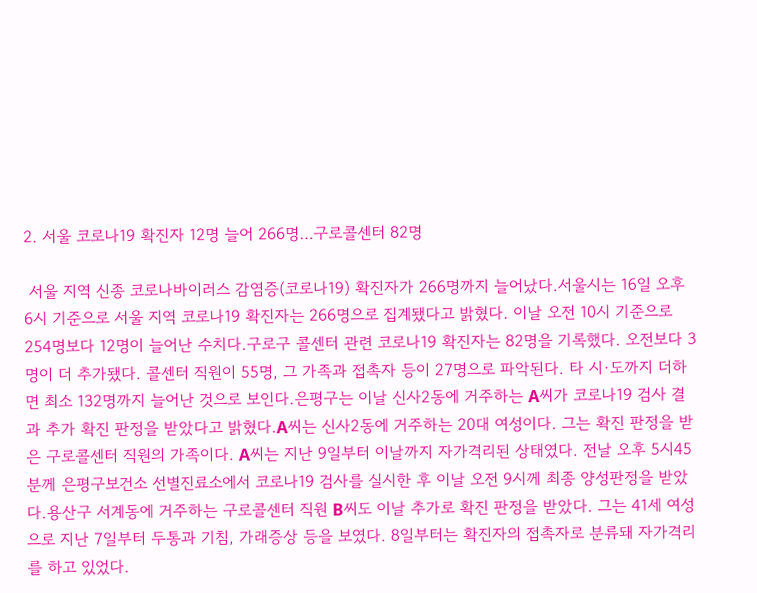2. 서울 코로나19 확진자 12명 늘어 266명…구로콜센터 82명

 서울 지역 신종 코로나바이러스 감염증(코로나19) 확진자가 266명까지 늘어났다.서울시는 16일 오후 6시 기준으로 서울 지역 코로나19 확진자는 266명으로 집계됐다고 밝혔다. 이날 오전 10시 기준으로 254명보다 12명이 늘어난 수치다.구로구 콜센터 관련 코로나19 확진자는 82명을 기록했다. 오전보다 3명이 더 추가됐다. 콜센터 직원이 55명, 그 가족과 접촉자 등이 27명으로 파악된다. 타 시·도까지 더하면 최소 132명까지 늘어난 것으로 보인다.은평구는 이날 신사2동에 거주하는 A씨가 코로나19 검사 결과 추가 확진 판정을 받았다고 밝혔다.A씨는 신사2동에 거주하는 20대 여성이다. 그는 확진 판정을 받은 구로콜센터 직원의 가족이다. A씨는 지난 9일부터 이날까지 자가격리된 상태였다. 전날 오후 5시45분께 은평구보건소 선별진료소에서 코로나19 검사를 실시한 후 이날 오전 9시께 최종 양성판정을 받았다.용산구 서계동에 거주하는 구로콜센터 직원 B씨도 이날 추가로 확진 판정을 받았다. 그는 41세 여성으로 지난 7일부터 두통과 기침, 가래증상 등을 보였다. 8일부터는 확진자의 접촉자로 분류돼 자가격리를 하고 있었다.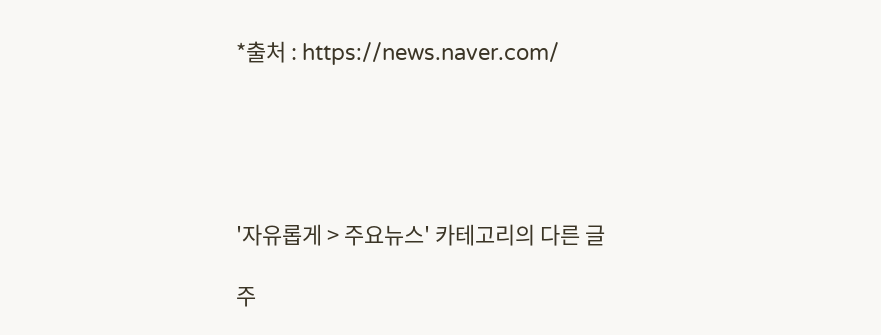*출처 : https://news.naver.com/





'자유롭게 > 주요뉴스' 카테고리의 다른 글

주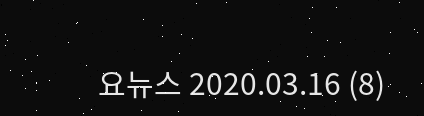요뉴스 2020.03.16 (8)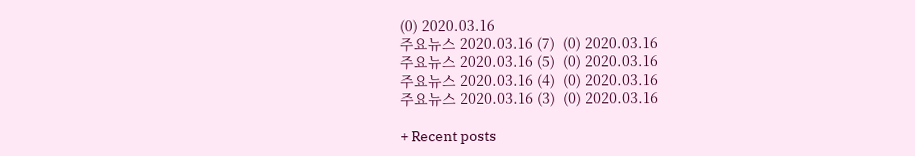(0) 2020.03.16
주요뉴스 2020.03.16 (7)  (0) 2020.03.16
주요뉴스 2020.03.16 (5)  (0) 2020.03.16
주요뉴스 2020.03.16 (4)  (0) 2020.03.16
주요뉴스 2020.03.16 (3)  (0) 2020.03.16

+ Recent posts